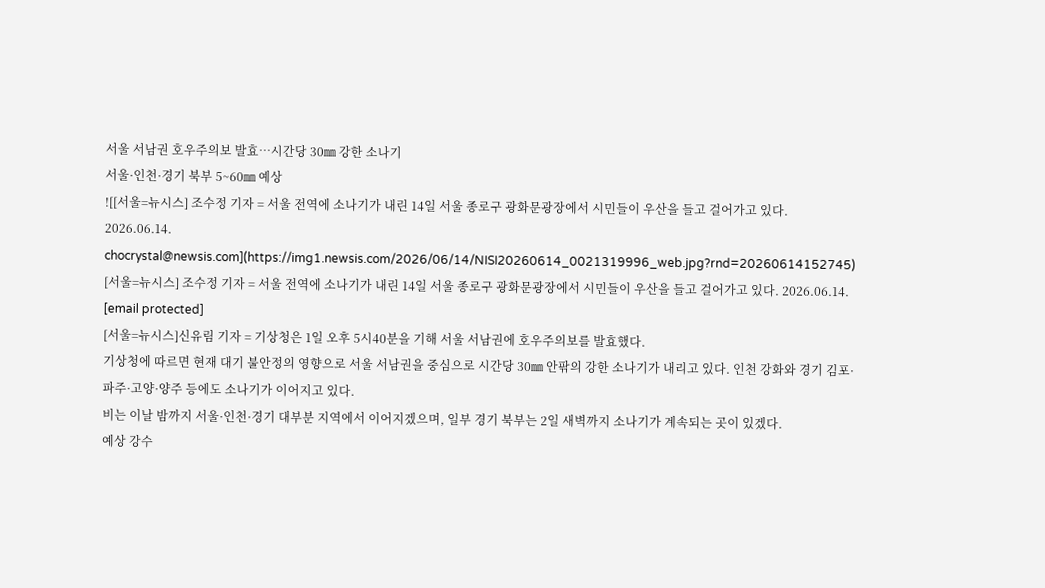서울 서남권 호우주의보 발효…시간당 30㎜ 강한 소나기
서울·인천·경기 북부 5~60㎜ 예상
![[서울=뉴시스] 조수정 기자 = 서울 전역에 소나기가 내린 14일 서울 종로구 광화문광장에서 시민들이 우산을 들고 걸어가고 있다. 2026.06.14. chocrystal@newsis.com](https://img1.newsis.com/2026/06/14/NISI20260614_0021319996_web.jpg?rnd=20260614152745)
[서울=뉴시스] 조수정 기자 = 서울 전역에 소나기가 내린 14일 서울 종로구 광화문광장에서 시민들이 우산을 들고 걸어가고 있다. 2026.06.14. [email protected]
[서울=뉴시스]신유림 기자 = 기상청은 1일 오후 5시40분을 기해 서울 서남권에 호우주의보를 발효했다.
기상청에 따르면 현재 대기 불안정의 영향으로 서울 서남권을 중심으로 시간당 30㎜ 안팎의 강한 소나기가 내리고 있다. 인천 강화와 경기 김포·파주·고양·양주 등에도 소나기가 이어지고 있다.
비는 이날 밤까지 서울·인천·경기 대부분 지역에서 이어지겠으며, 일부 경기 북부는 2일 새벽까지 소나기가 계속되는 곳이 있겠다.
예상 강수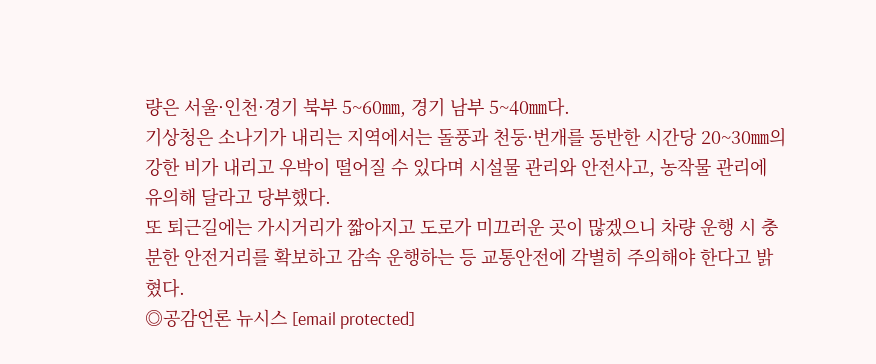량은 서울·인천·경기 북부 5~60㎜, 경기 남부 5~40㎜다.
기상청은 소나기가 내리는 지역에서는 돌풍과 천둥·번개를 동반한 시간당 20~30㎜의 강한 비가 내리고 우박이 떨어질 수 있다며 시설물 관리와 안전사고, 농작물 관리에 유의해 달라고 당부했다.
또 퇴근길에는 가시거리가 짧아지고 도로가 미끄러운 곳이 많겠으니 차량 운행 시 충분한 안전거리를 확보하고 감속 운행하는 등 교통안전에 각별히 주의해야 한다고 밝혔다.
◎공감언론 뉴시스 [email protected]